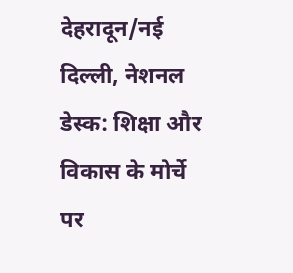देहरादून/नई दिल्ली, नेशनल डेस्क: शिक्षा और विकास के मोर्चे पर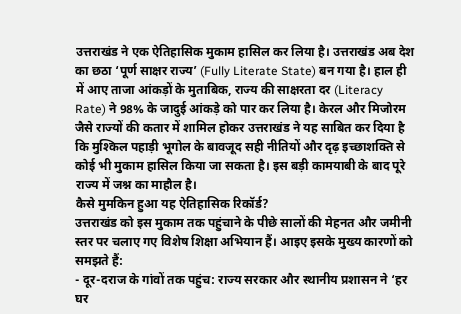उत्तराखंड ने एक ऐतिहासिक मुकाम हासिल कर लिया है। उत्तराखंड अब देश का छठा ‘पूर्ण साक्षर राज्य’ (Fully Literate State) बन गया है। हाल ही में आए ताजा आंकड़ों के मुताबिक, राज्य की साक्षरता दर (Literacy Rate) ने 98% के जादुई आंकड़े को पार कर लिया है। केरल और मिजोरम जैसे राज्यों की कतार में शामिल होकर उत्तराखंड ने यह साबित कर दिया है कि मुश्किल पहाड़ी भूगोल के बावजूद सही नीतियों और दृढ़ इच्छाशक्ति से कोई भी मुकाम हासिल किया जा सकता है। इस बड़ी कामयाबी के बाद पूरे राज्य में जश्न का माहौल है।
कैसे मुमकिन हुआ यह ऐतिहासिक रिकॉर्ड?
उत्तराखंड को इस मुकाम तक पहुंचाने के पीछे सालों की मेहनत और जमीनी स्तर पर चलाए गए विशेष शिक्षा अभियान हैं। आइए इसके मुख्य कारणों को समझते हैं:
- दूर-दराज के गांवों तक पहुंच: राज्य सरकार और स्थानीय प्रशासन ने ‘हर घर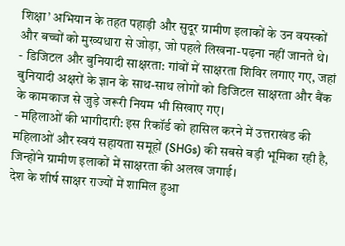शिक्षा’ अभियान के तहत पहाड़ी और सुदूर ग्रामीण इलाकों के उन वयस्कों और बच्चों को मुख्यधारा से जोड़ा, जो पहले लिखना-पढ़ना नहीं जानते थे।
- डिजिटल और बुनियादी साक्षरता: गांवों में साक्षरता शिविर लगाए गए, जहां बुनियादी अक्षरों के ज्ञान के साथ-साथ लोगों को डिजिटल साक्षरता और बैंक के कामकाज से जुड़े जरूरी नियम भी सिखाए गए।
- महिलाओं की भागीदारी: इस रिकॉर्ड को हासिल करने में उत्तराखंड की महिलाओं और स्वयं सहायता समूहों (SHGs) की सबसे बड़ी भूमिका रही है, जिन्होंने ग्रामीण इलाकों में साक्षरता की अलख जगाई।
देश के शीर्ष साक्षर राज्यों में शामिल हुआ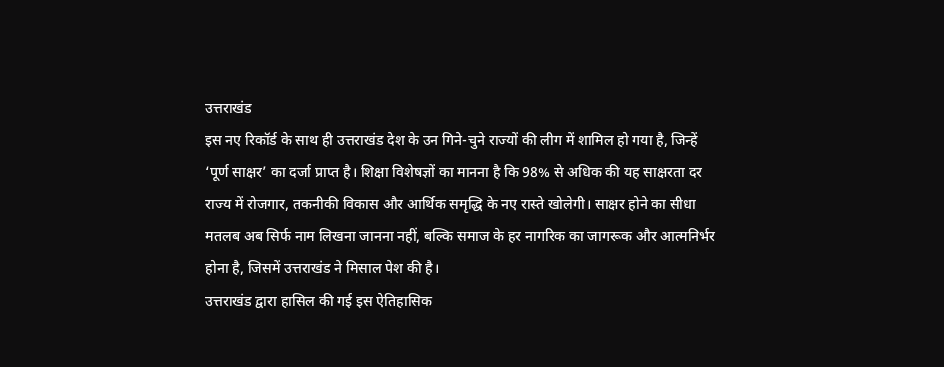उत्तराखंड
इस नए रिकॉर्ड के साथ ही उत्तराखंड देश के उन गिने-चुने राज्यों की लीग में शामिल हो गया है, जिन्हें ‘पूर्ण साक्षर’ का दर्जा प्राप्त है। शिक्षा विशेषज्ञों का मानना है कि 98% से अधिक की यह साक्षरता दर राज्य में रोजगार, तकनीकी विकास और आर्थिक समृद्धि के नए रास्ते खोलेगी। साक्षर होने का सीधा मतलब अब सिर्फ नाम लिखना जानना नहीं, बल्कि समाज के हर नागरिक का जागरूक और आत्मनिर्भर होना है, जिसमें उत्तराखंड ने मिसाल पेश की है।
उत्तराखंड द्वारा हासिल की गई इस ऐतिहासिक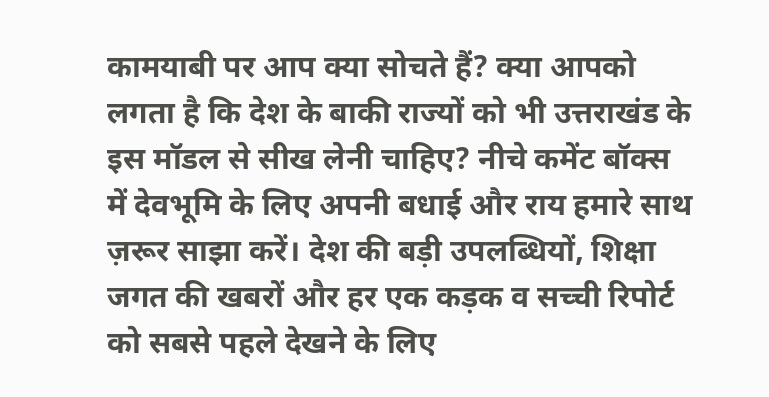कामयाबी पर आप क्या सोचते हैं? क्या आपको लगता है कि देश के बाकी राज्यों को भी उत्तराखंड के इस मॉडल से सीख लेनी चाहिए? नीचे कमेंट बॉक्स में देवभूमि के लिए अपनी बधाई और राय हमारे साथ ज़रूर साझा करें। देश की बड़ी उपलब्धियों, शिक्षा जगत की खबरों और हर एक कड़क व सच्ची रिपोर्ट को सबसे पहले देखने के लिए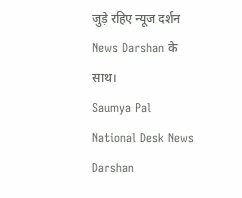जुड़े रहिए न्यूज दर्शन News Darshan के साथ।
Saumya Pal
National Desk News Darshan